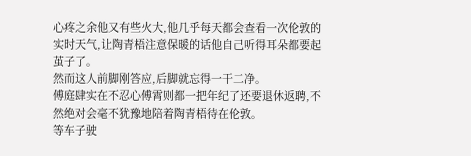心疼之余他又有些火大,他几乎每天都会查看一次伦敦的实时天气,让陶青梧注意保暖的话他自己听得耳朵都要起茧子了。
然而这人前脚刚答应,后脚就忘得一干二净。
傅庭肆实在不忍心傅霄则都一把年纪了还要退休返聘,不然绝对会毫不犹豫地陪着陶青梧待在伦敦。
等车子驶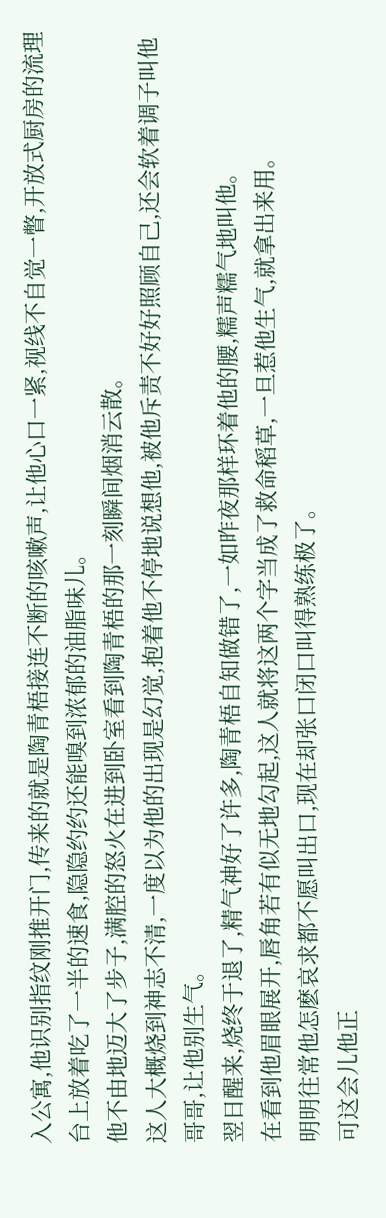入公寓,他识别指纹刚推开门,传来的就是陶青梧接连不断的咳嗽声,让他心口一紧,视线不自觉一瞥,开放式厨房的流理台上放着吃了一半的速食,隐隐约约还能嗅到浓郁的油脂味儿。
他不由地迈大了步子,满腔的怒火在进到卧室看到陶青梧的那一刻瞬间烟消云散。
这人大概烧到神志不清,一度以为他的出现是幻觉,抱着他不停地说想他,被他斥责不好好照顾自己,还会软着调子叫他哥哥,让他别生气。
翌日醒来,烧终于退了,精气神好了许多,陶青梧自知做错了,一如昨夜那样环着他的腰,糯声糯气地叫他。
在看到他眉眼展开,唇角若有似无地勾起,这人就将这两个字当成了救命稻草,一旦惹他生气,就拿出来用。
明明往常他怎麽哀求都不愿叫出口,现在却张口闭口叫得熟练极了。
可这会儿他正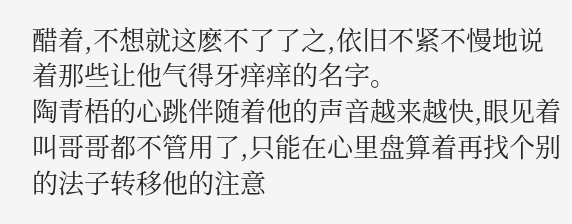醋着,不想就这麽不了了之,依旧不紧不慢地说着那些让他气得牙痒痒的名字。
陶青梧的心跳伴随着他的声音越来越快,眼见着叫哥哥都不管用了,只能在心里盘算着再找个别的法子转移他的注意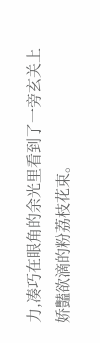力,凑巧在眼角的余光里看到了一旁玄关上娇豔欲滴的粉荔枝花束。